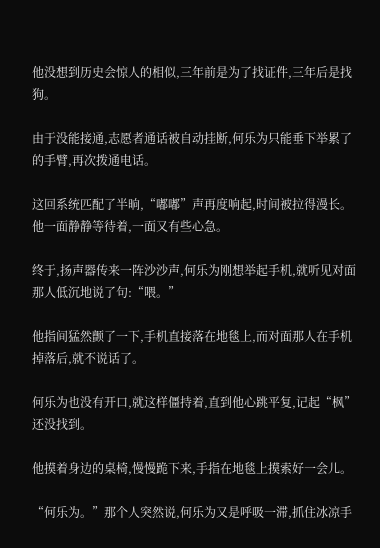他没想到历史会惊人的相似,三年前是为了找证件,三年后是找狗。

由于没能接通,志愿者通话被自动挂断,何乐为只能垂下举累了的手臂,再次拨通电话。

这回系统匹配了半晌,“嘟嘟”声再度响起,时间被拉得漫长。他一面静静等待着,一面又有些心急。

终于,扬声器传来一阵沙沙声,何乐为刚想举起手机,就听见对面那人低沉地说了句:“喂。”

他指间猛然颤了一下,手机直接落在地毯上,而对面那人在手机掉落后,就不说话了。

何乐为也没有开口,就这样僵持着,直到他心跳平复,记起“枫”还没找到。

他摸着身边的桌椅,慢慢跪下来,手指在地毯上摸索好一会儿。

“何乐为。”那个人突然说,何乐为又是呼吸一滞,抓住冰凉手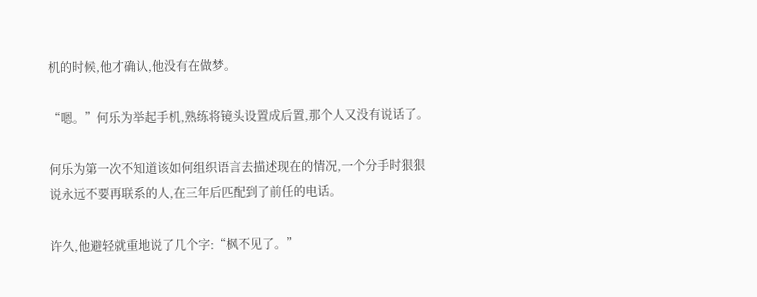机的时候,他才确认,他没有在做梦。

“嗯。”何乐为举起手机,熟练将镜头设置成后置,那个人又没有说话了。

何乐为第一次不知道该如何组织语言去描述现在的情况,一个分手时狠狠说永远不要再联系的人,在三年后匹配到了前任的电话。

许久,他避轻就重地说了几个字:“枫不见了。”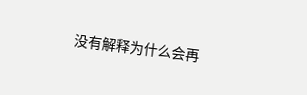没有解释为什么会再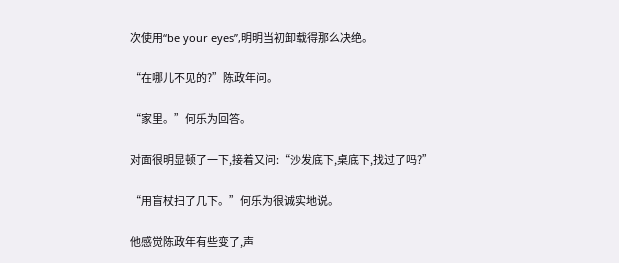次使用“be your eyes”,明明当初卸载得那么决绝。

“在哪儿不见的?”陈政年问。

“家里。”何乐为回答。

对面很明显顿了一下,接着又问:“沙发底下,桌底下,找过了吗?”

“用盲杖扫了几下。”何乐为很诚实地说。

他感觉陈政年有些变了,声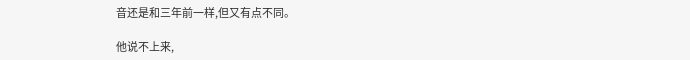音还是和三年前一样,但又有点不同。

他说不上来,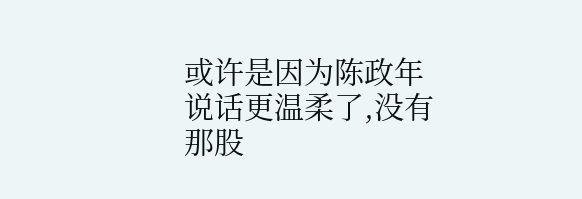或许是因为陈政年说话更温柔了,没有那股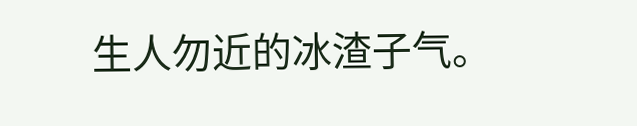生人勿近的冰渣子气。